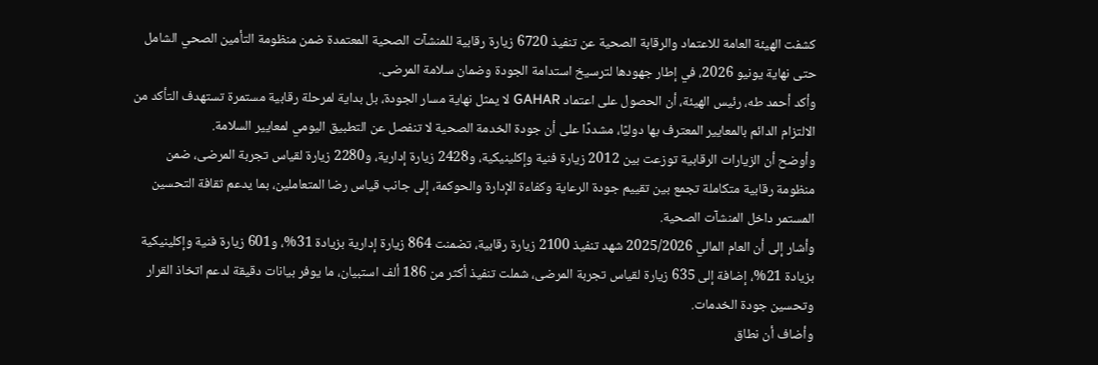كشفت الهيئة العامة للاعتماد والرقابة الصحية عن تنفيذ 6720 زيارة رقابية للمنشآت الصحية المعتمدة ضمن منظومة التأمين الصحي الشامل حتى نهاية يونيو 2026، في إطار جهودها لترسيخ استدامة الجودة وضمان سلامة المرضى.
وأكد أحمد طه، رئيس الهيئة، أن الحصول على اعتماد GAHAR لا يمثل نهاية مسار الجودة، بل بداية لمرحلة رقابية مستمرة تستهدف التأكد من الالتزام الدائم بالمعايير المعترف بها دوليًا، مشددًا على أن جودة الخدمة الصحية لا تنفصل عن التطبيق اليومي لمعايير السلامة.
وأوضح أن الزيارات الرقابية توزعت بين 2012 زيارة فنية وإكلينيكية، و2428 زيارة إدارية، و2280 زيارة لقياس تجربة المرضى، ضمن منظومة رقابية متكاملة تجمع بين تقييم جودة الرعاية وكفاءة الإدارة والحوكمة، إلى جانب قياس رضا المتعاملين، بما يدعم ثقافة التحسين المستمر داخل المنشآت الصحية.
وأشار إلى أن العام المالي 2025/2026 شهد تنفيذ 2100 زيارة رقابية، تضمنت 864 زيارة إدارية بزيادة 31%، و601 زيارة فنية وإكلينيكية بزيادة 21%، إضافة إلى 635 زيارة لقياس تجربة المرضى، شملت تنفيذ أكثر من 186 ألف استبيان، ما يوفر بيانات دقيقة لدعم اتخاذ القرار وتحسين جودة الخدمات.
وأضاف أن نطاق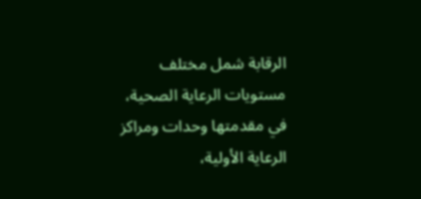الرقابة شمل مختلف مستويات الرعاية الصحية، في مقدمتها وحدات ومراكز الرعاية الأولية،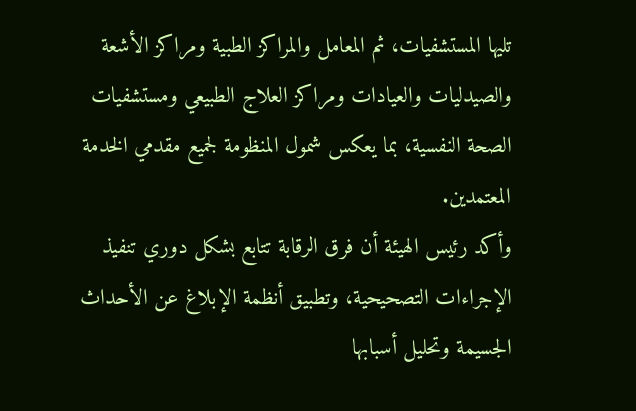تليها المستشفيات، ثم المعامل والمراكز الطبية ومراكز الأشعة والصيدليات والعيادات ومراكز العلاج الطبيعي ومستشفيات الصحة النفسية، بما يعكس شمول المنظومة لجميع مقدمي الخدمة المعتمدين.
وأكد رئيس الهيئة أن فرق الرقابة تتابع بشكل دوري تنفيذ الإجراءات التصحيحية، وتطبيق أنظمة الإبلاغ عن الأحداث الجسيمة وتحليل أسبابها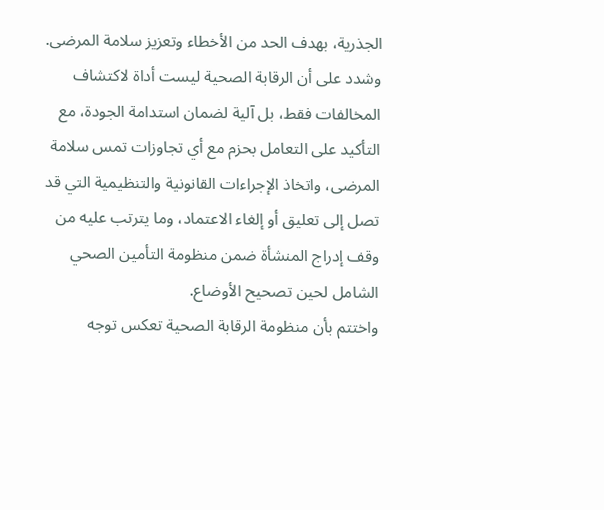الجذرية، بهدف الحد من الأخطاء وتعزيز سلامة المرضى.
وشدد على أن الرقابة الصحية ليست أداة لاكتشاف المخالفات فقط، بل آلية لضمان استدامة الجودة، مع التأكيد على التعامل بحزم مع أي تجاوزات تمس سلامة المرضى، واتخاذ الإجراءات القانونية والتنظيمية التي قد تصل إلى تعليق أو إلغاء الاعتماد، وما يترتب عليه من وقف إدراج المنشأة ضمن منظومة التأمين الصحي الشامل لحين تصحيح الأوضاع.
واختتم بأن منظومة الرقابة الصحية تعكس توجه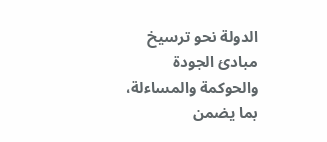الدولة نحو ترسيخ مبادئ الجودة والحوكمة والمساءلة، بما يضمن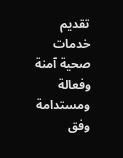تقديم خدمات صحية آمنة وفعالة ومستدامة وفق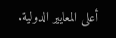أعلى المعايير الدولية.